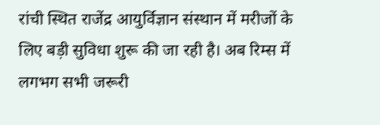रांची स्थित राजेंद्र आयुर्विज्ञान संस्थान में मरीजों के लिए बड़ी सुविधा शुरू की जा रही है। अब रिम्स में लगभग सभी जरूरी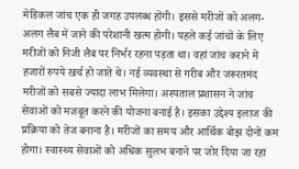मेडिकल जांच एक ही जगह उपलब्ध होंगी। इससे मरीजों को अलग-अलग लैब में जाने की परेशानी खत्म होगी। पहले कई जांचों के लिए मरीजों को निजी लैब पर निर्भर रहना पड़ता था। वहां जांच कराने में हजारों रुपये खर्च हो जाते थे। नई व्यवस्था से गरीब और जरूरतमंद मरीजों को सबसे ज्यादा लाभ मिलेगा। अस्पताल प्रशासन ने जांच सेवाओं को मजबूत करने की योजना बनाई है। इसका उद्देश्य इलाज की प्रक्रिया को तेज बनाना है। मरीजों का समय और आर्थिक बोझ दोनों कम होगा। स्वास्थ्य सेवाओं को अधिक सुलभ बनाने पर जोर दिया जा रहा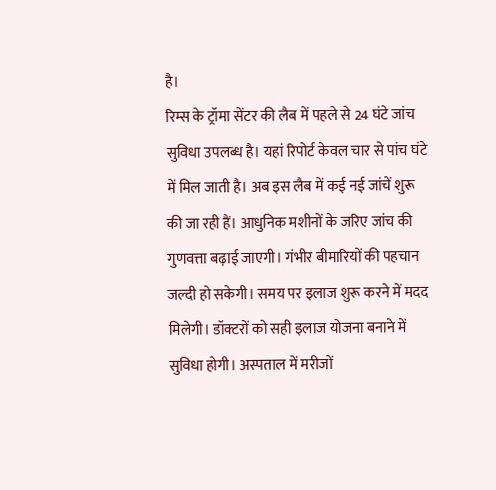है।
रिम्स के ट्रॉमा सेंटर की लैब में पहले से 24 घंटे जांच सुविधा उपलब्ध है। यहां रिपोर्ट केवल चार से पांच घंटे में मिल जाती है। अब इस लैब में कई नई जांचें शुरू की जा रही हैं। आधुनिक मशीनों के जरिए जांच की गुणवत्ता बढ़ाई जाएगी। गंभीर बीमारियों की पहचान जल्दी हो सकेगी। समय पर इलाज शुरू करने में मदद मिलेगी। डॉक्टरों को सही इलाज योजना बनाने में सुविधा होगी। अस्पताल में मरीजों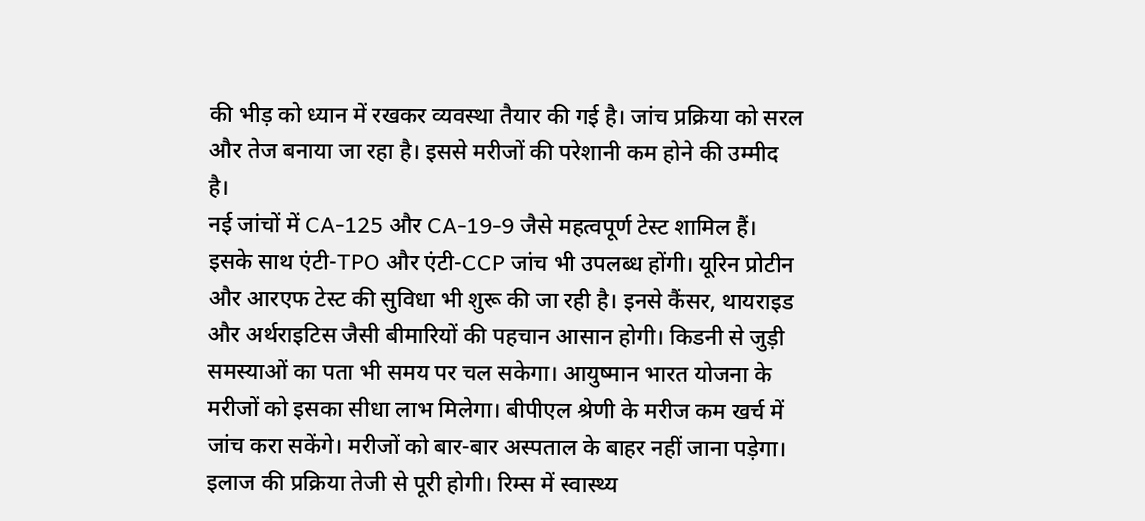की भीड़ को ध्यान में रखकर व्यवस्था तैयार की गई है। जांच प्रक्रिया को सरल और तेज बनाया जा रहा है। इससे मरीजों की परेशानी कम होने की उम्मीद है।
नई जांचों में CA-125 और CA-19-9 जैसे महत्वपूर्ण टेस्ट शामिल हैं। इसके साथ एंटी-TPO और एंटी-CCP जांच भी उपलब्ध होंगी। यूरिन प्रोटीन और आरएफ टेस्ट की सुविधा भी शुरू की जा रही है। इनसे कैंसर, थायराइड और अर्थराइटिस जैसी बीमारियों की पहचान आसान होगी। किडनी से जुड़ी समस्याओं का पता भी समय पर चल सकेगा। आयुष्मान भारत योजना के मरीजों को इसका सीधा लाभ मिलेगा। बीपीएल श्रेणी के मरीज कम खर्च में जांच करा सकेंगे। मरीजों को बार-बार अस्पताल के बाहर नहीं जाना पड़ेगा। इलाज की प्रक्रिया तेजी से पूरी होगी। रिम्स में स्वास्थ्य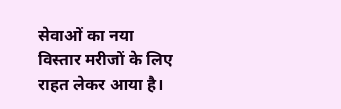सेवाओं का नया विस्तार मरीजों के लिए राहत लेकर आया है।